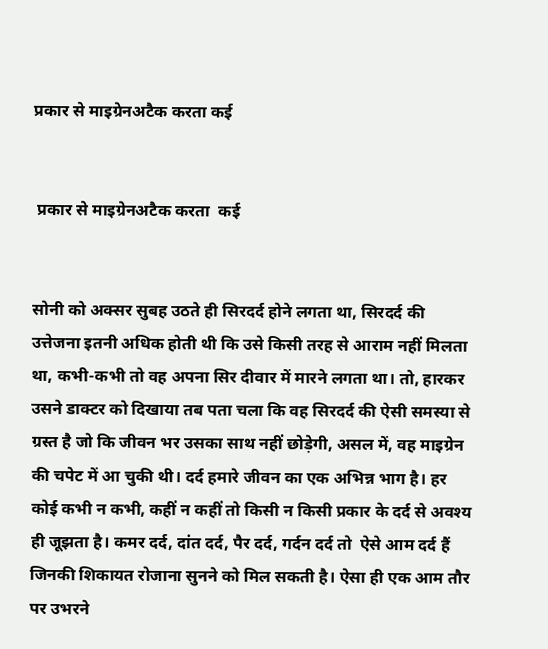प्रकार से माइग्रेनअटैक करता कई


 प्रकार से माइग्रेनअटैक करता  कई


सोनी को अक्सर सुबह उठते ही सिरदर्द होने लगता था, सिरदर्द की उत्तेजना इतनी अधिक होती थी कि उसे किसी तरह से आराम नहीं मिलता था, कभी-कभी तो वह अपना सिर दीवार में मारने लगता था। तो, हारकर उसने डाक्टर को दिखाया तब पता चला कि वह सिरदर्द की ऐसी समस्या से ग्रस्त है जो कि जीवन भर उसका साथ नहीं छोड़ेगी, असल में, वह माइग्रेन की चपेट में आ चुकी थी। दर्द हमारे जीवन का एक अभिन्न भाग है। हर कोई कभी न कभी, कहीं न कहीं तो किसी न किसी प्रकार के दर्द से अवश्य ही जूझता है। कमर दर्द, दांत दर्द, पैर दर्द, गर्दन दर्द तो  ऐसे आम दर्द हैं जिनकी शिकायत रोजाना सुनने को मिल सकती है। ऐसा ही एक आम तौर पर उभरने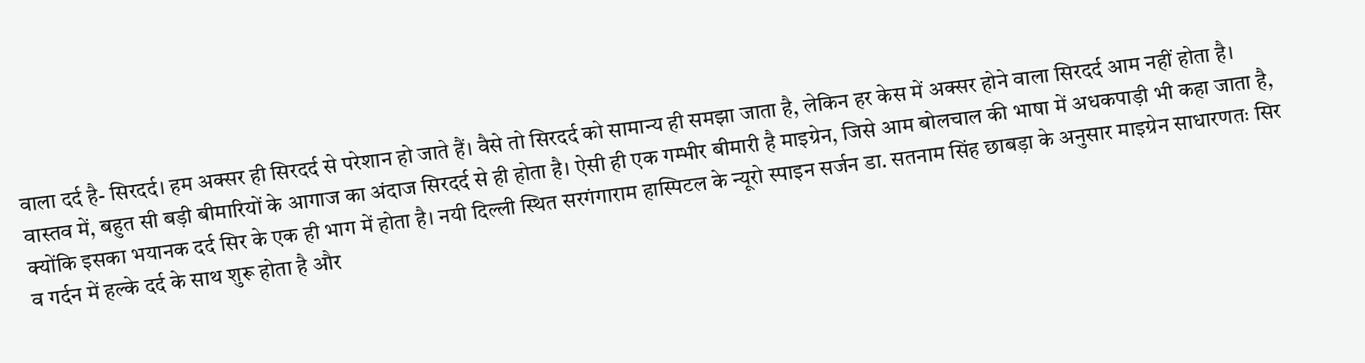वाला दर्द है- सिरदर्द। हम अक्सर ही सिरदर्द से परेशान हो जाते हैं। वैसे तो सिरदर्द को सामान्य ही समझा जाता है, लेकिन हर केस में अक्सर होने वाला सिरदर्द आम नहीं होता है। वास्तव में, बहुत सी बड़ी बीमारियों के आगाज का अंदाज सिरदर्द से ही होता है। ऐसी ही एक गम्भीर बीमारी है माइग्रेन, जिसे आम बोलचाल की भाषा में अधकपाड़ी भी कहा जाता है, क्योंकि इसका भयानक दर्द सिर के एक ही भाग में होता है। नयी दिल्ली स्थित सरगंगाराम हास्पिटल के न्यूरो स्पाइन सर्जन डा. सतनाम सिंह छाबड़ा के अनुसार माइग्रेन साधारणतः सिर व गर्दन में हल्के दर्द के साथ शुरू होता है और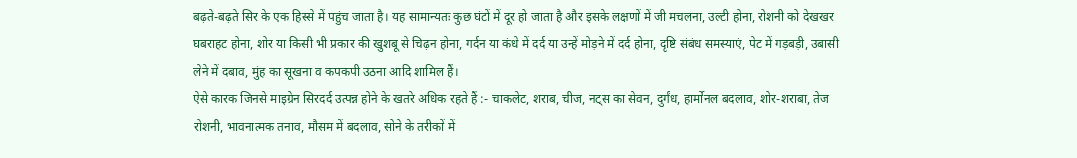बढ़ते-बढ़ते सिर के एक हिस्से में पहुंच जाता है। यह सामान्यतः कुछ घंटों में दूर हो जाता है और इसके लक्षणों में जी मचलना, उल्टी होना, रोशनी को देखखर घबराहट होना, शोर या किसी भी प्रकार की खुशबू से चिढ़न होना, गर्दन या कंधे में दर्द या उन्हें मोड़ने में दर्द होना, दृष्टि संबंध समस्याएं, पेट में गड़बड़ी, उबासी लेने में दबाव, मुंह का सूखना व कपकपी उठना आदि शामिल हैं।
ऐसे कारक जिनसे माइग्रेन सिरदर्द उत्पन्न होने के खतरे अधिक रहते हैं :- चाकलेट, शराब, चीज, नट्स का सेवन, दुर्गंध, हार्मोनल बदलाव, शोर-शराबा, तेज रोशनी, भावनात्मक तनाव, मौसम में बदलाव, सोने के तरीकों में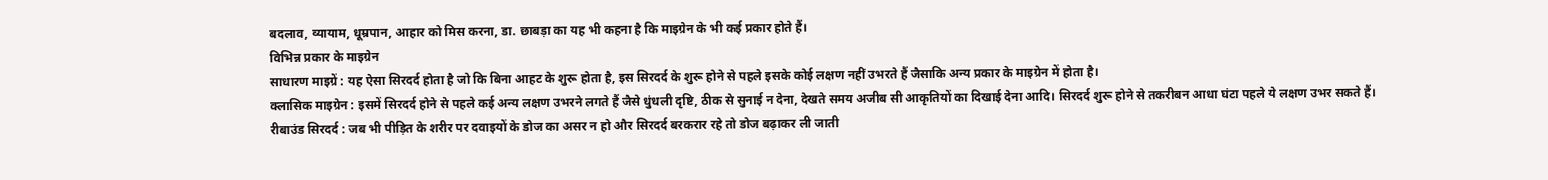बदलाव, व्यायाम, धूम्रपान, आहार को मिस करना, डा. छाबड़ा का यह भी कहना है कि माइग्रेन के भी कई प्रकार होते हैं।
विभिन्न प्रकार के माइग्रेन
साधारण माइग्रें : यह ऐसा सिरदर्द होता है जो कि बिना आहट के शुरू होता है, इस सिरदर्द के शुरू होने से पहले इसके कोई लक्षण नहीं उभरते हैं जैसाकि अन्य प्रकार के माइग्रेन में होता है।
क्लासिक माइग्रेन : इसमें सिरदर्द होने से पहले कई अन्य लक्षण उभरने लगते हैं जैसे धुंधली दृष्टि, ठीक से सुनाई न देना, देखते समय अजीब सी आकृतियों का दिखाई देना आदि। सिरदर्द शुरू होने से तकरीबन आधा घंटा पहले ये लक्षण उभर सकते हैं।
रीबाउंड सिरदर्द : जब भी पीड़ित के शरीर पर दवाइयों के डोज का असर न हो और सिरदर्द बरकरार रहे तो डोज बढ़ाकर ली जाती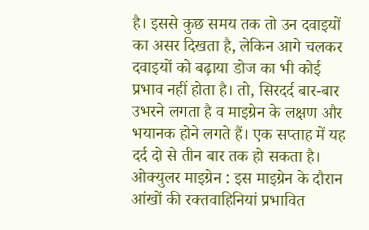है। इससे कुछ समय तक तो उन दवाइयों का असर दिखता है, लेकिन आगे चलकर दवाइयों को बढ़ाया डोज का भी कोई प्रभाव नहीं होता है। तो, सिरदर्द बार-बार उभरने लगता है व माइग्रेन के लक्षण और भयानक होने लगते हैं। एक सप्ताह में यह दर्द दो से तीन बार तक हो सकता है।
ओक्युलर माइग्रेन : इस माइग्रेन के दौरान आंखों की रक्तवाहिनियां प्रभावित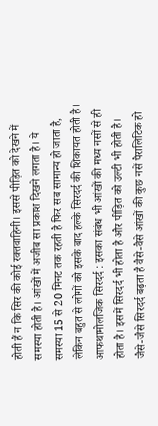होती हैं न कि सिर की कोई रक्तवाहिनी। इससे पीड़ित को देखने में समस्या होती है। आंखों में अजीब सा प्रकाश दिखने लगता है। ये समस्या 15 से 20 मिनट तक रहती है फिर सब सामान्य हो जाता है, लेकिन बहुत से लोगों को इसके बाद हल्के सिरदर्द की शिकायत होती है।
आफथामोलजिक सिरदर्द : इसका संबंध भी आंखों की मध्य नसों से ही होता है। इसमें सिरदर्द भी होता है और पीड़ित को उल्टी भी होती है। जैसे-जैसे सिरदर्द बढ़ता है वैसे-वैसे आंखों की कुछ नसें पैरालिटिक हो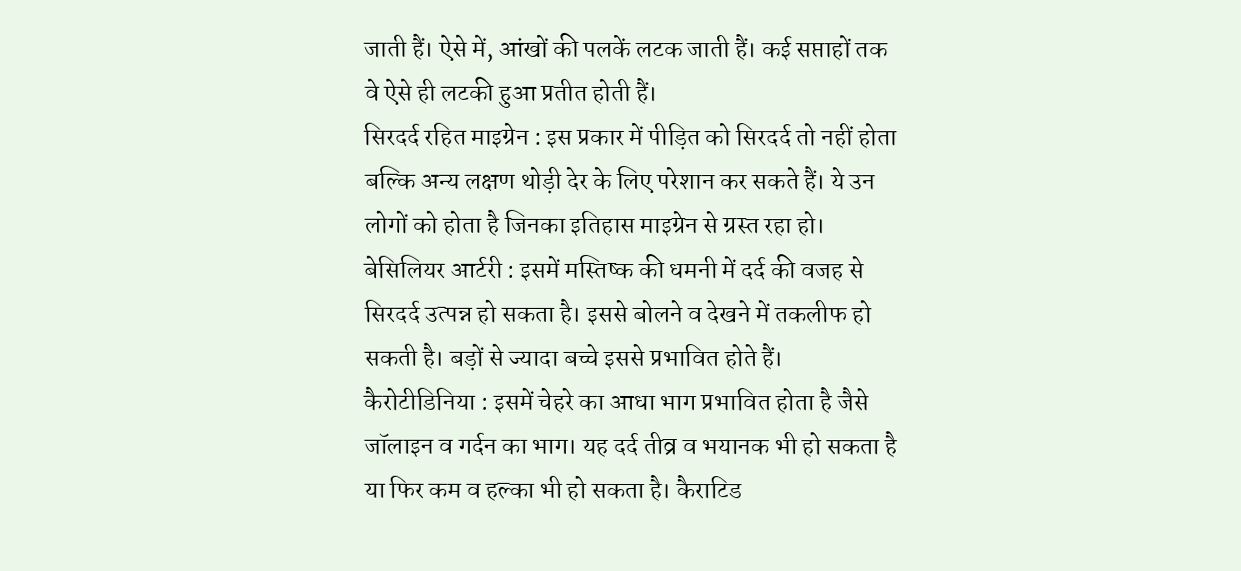जाती हैं। ऐसे में, आंखों की पलकें लटक जाती हैं। कई सप्ताहों तक वे ऐसे ही लटकी हुआ प्रतीत होती हैं।
सिरदर्द रहित माइग्रेन : इस प्रकार में पीड़ित को सिरदर्द तो नहीं होता बल्कि अन्य लक्षण थोड़ी देर के लिए परेशान कर सकते हैं। ये उन लोगों को होता है जिनका इतिहास माइग्रेन से ग्रस्त रहा हो।
बेसिलियर आर्टरी : इसमें मस्तिष्क की धमनी में दर्द की वजह से सिरदर्द उत्पन्न हो सकता है। इससे बोलने व देखने में तकलीफ हो सकती है। बड़ों से ज्यादा बच्चे इससे प्रभावित होते हैं।
कैरोटीडिनिया : इसमें चेहरे का आधा भाग प्रभावित होता है जैसे जॉलाइन व गर्दन का भाग। यह दर्द तीव्र व भयानक भी हो सकता है या फिर कम व हल्का भी हो सकता है। कैराटिड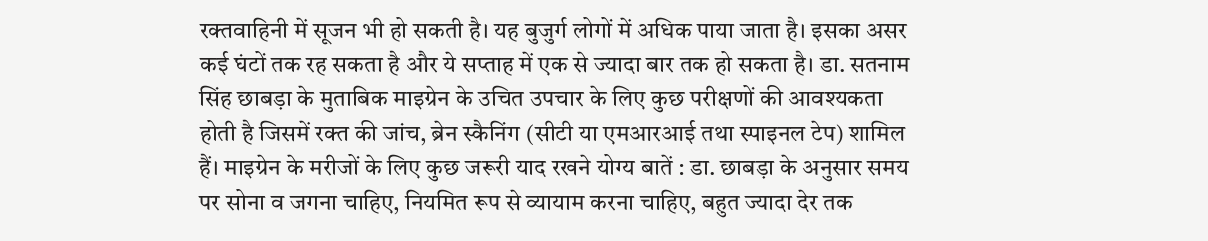रक्तवाहिनी में सूजन भी हो सकती है। यह बुजुर्ग लोगों में अधिक पाया जाता है। इसका असर कई घंटों तक रह सकता है और ये सप्ताह में एक से ज्यादा बार तक हो सकता है। डा. सतनाम सिंह छाबड़ा के मुताबिक माइग्रेन के उचित उपचार के लिए कुछ परीक्षणों की आवश्यकता होती है जिसमें रक्त की जांच, ब्रेन स्कैनिंग (सीटी या एमआरआई तथा स्पाइनल टेप) शामिल हैं। माइग्रेन के मरीजों के लिए कुछ जरूरी याद रखने योग्य बातें : डा. छाबड़ा के अनुसार समय पर सोना व जगना चाहिए, नियमित रूप से व्यायाम करना चाहिए, बहुत ज्यादा देर तक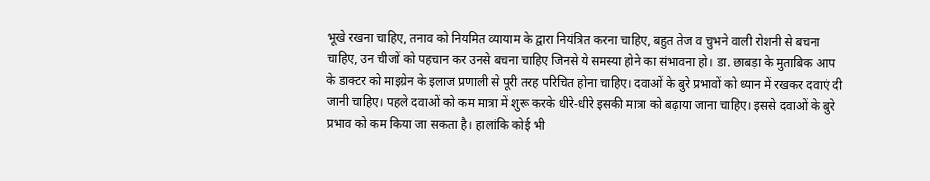भूखे रखना चाहिए, तनाव को नियमित व्यायाम के द्वारा नियंत्रित करना चाहिए, बहुत तेज व चुभने वाली रोशनी से बचना चाहिए, उन चीजों को पहचान कर उनसे बचना चाहिए जिनसे ये समस्या होने का संभावना हो। डा. छाबड़ा के मुताबिक आप के डाक्टर को माइग्रेन के इलाज प्रणाली से पूरी तरह परिचित होना चाहिए। दवाओं के बुरे प्रभावों को ध्यान में रखकर दवाएं दी जानी चाहिए। पहले दवाओं को कम मात्रा में शुरू करके धीरे-धीरे इसकी मात्रा को बढ़ाया जाना चाहिए। इससे दवाओं के बुरे प्रभाव को कम किया जा सकता है। हालांकि कोई भी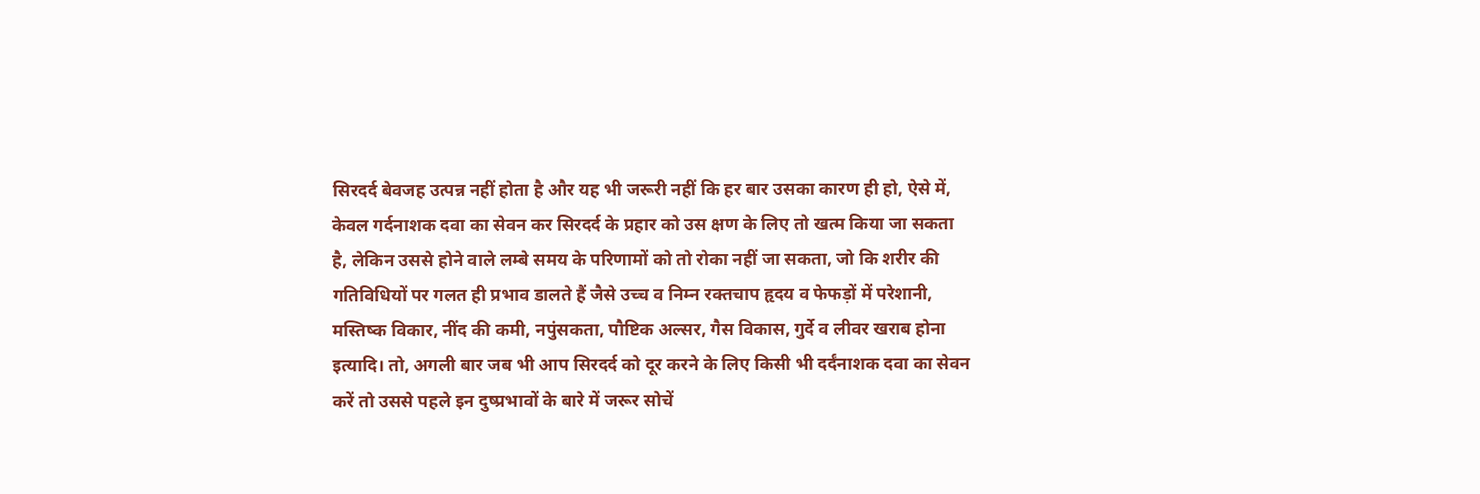सिरदर्द बेवजह उत्पन्न नहीं होता है और यह भी जरूरी नहीं कि हर बार उसका कारण ही हो, ऐसे में, केवल गर्दनाशक दवा का सेवन कर सिरदर्द के प्रहार को उस क्षण के लिए तो खत्म किया जा सकता है, लेकिन उससे होने वाले लम्बे समय के परिणामों को तो रोका नहीं जा सकता, जो कि शरीर की गतिविधियों पर गलत ही प्रभाव डालते हैं जैसे उच्च व निम्न रक्तचाप हृदय व फेफड़ों में परेशानी, मस्तिष्क विकार, नींद की कमी, नपुंसकता, पौष्टिक अल्सर, गैस विकास, गुर्दे व लीवर खराब होना इत्यादि। तो, अगली बार जब भी आप सिरदर्द को दूर करने के लिए किसी भी दर्दंनाशक दवा का सेवन करें तो उससे पहले इन दुष्प्रभावों के बारे में जरूर सोचें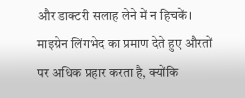और डाक्टरी सलाह लेने में न हिचकें। माइग्रेन लिंगभेद का प्रमाण देते हुए औरतों पर अधिक प्रहार करता है, क्योंकि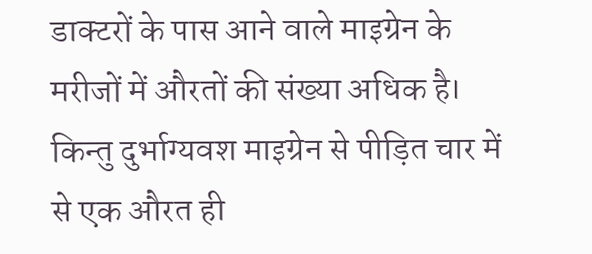डाक्टरों के पास आने वाले माइग्रेन के मरीजों में औरतों की संख्या अधिक है। किन्तु दुर्भाग्यवश माइग्रेन से पीड़ित चार में से एक औरत ही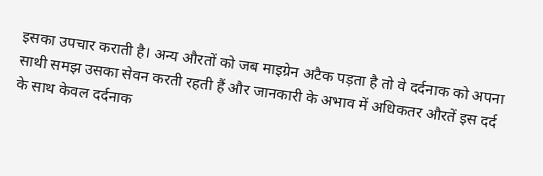इसका उपचार कराती है। अन्य औरतों को जब माइग्रेन अटैक पड़ता है तो वे दर्दनाक को अपना साथी समझ उसका सेवन करती रहती हैं और जानकारी के अभाव में अधिकतर औरतें इस दर्द के साथ केवल दर्दनाक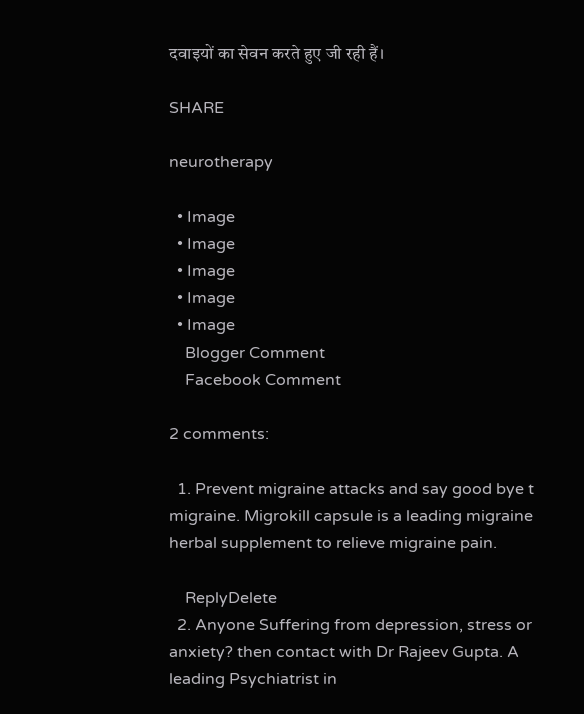दवाइयों का सेवन करते हुए जी रही हैं।

SHARE

neurotherapy

  • Image
  • Image
  • Image
  • Image
  • Image
    Blogger Comment
    Facebook Comment

2 comments:

  1. Prevent migraine attacks and say good bye t migraine. Migrokill capsule is a leading migraine herbal supplement to relieve migraine pain.

    ReplyDelete
  2. Anyone Suffering from depression, stress or anxiety? then contact with Dr Rajeev Gupta. A leading Psychiatrist in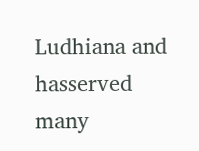Ludhiana and hasserved many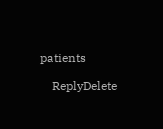patients

    ReplyDelete